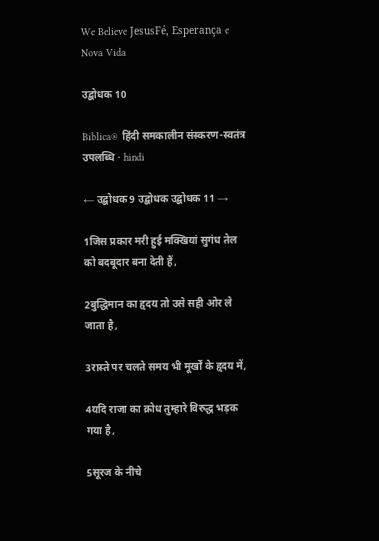We Believe JesusFé, Esperança e Nova Vida

उद्बोधक 10

Biblica® हिंदी समकालीन संस्करण-स्वतंत्र उपलब्धि · hindi

← उद्बोधक 9 उद्बोधक उद्बोधक 11 →

1जिस प्रकार मरी हुई मक्खियां सुगंध तेल को बदबूदार बना देती हैं,

2बुद्धिमान का हृदय तो उसे सही ओर ले जाता है,

3रास्ते पर चलते समय भी मूर्खों के हृदय में,

4यदि राजा का क्रोध तुम्हारे विरुद्ध भड़क गया है,

5सूरज के नीचे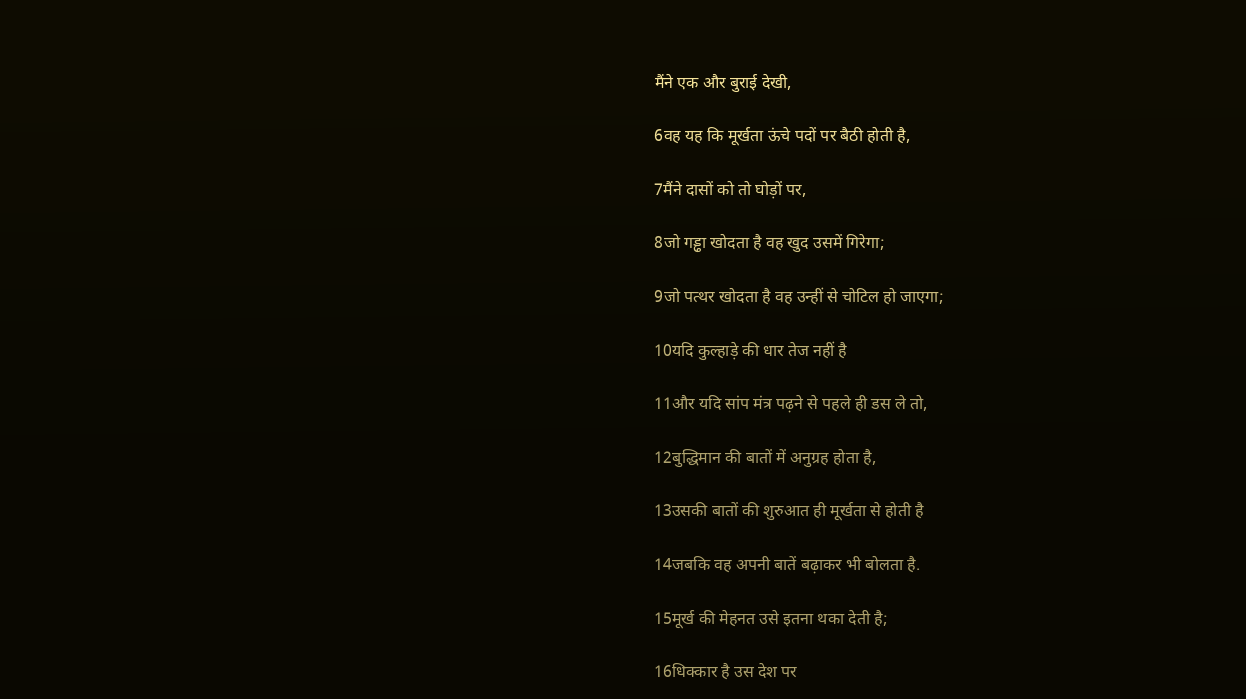मैंने एक और बुराई देखी,

6वह यह कि मूर्खता ऊंचे पदों पर बैठी होती है,

7मैंने दासों को तो घोड़ों पर,

8जो गड्ढा खोदता है वह खुद उसमें गिरेगा;

9जो पत्थर खोदता है वह उन्हीं से चोटिल हो जाएगा;

10यदि कुल्हाड़े की धार तेज नहीं है

11और यदि सांप मंत्र पढ़ने से पहले ही डस ले तो,

12बुद्धिमान की बातों में अनुग्रह होता है,

13उसकी बातों की शुरुआत ही मूर्खता से होती है

14जबकि वह अपनी बातें बढ़ाकर भी बोलता है.

15मूर्ख की मेहनत उसे इतना थका देती है;

16धिक्कार है उस देश पर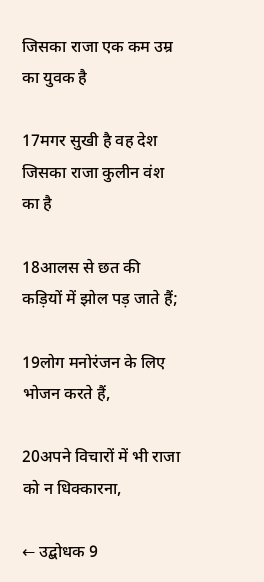जिसका राजा एक कम उम्र का युवक है

17मगर सुखी है वह देश जिसका राजा कुलीन वंश का है

18आलस से छत की कड़ियों में झोल पड़ जाते हैं;

19लोग मनोरंजन के लिए भोजन करते हैं,

20अपने विचारों में भी राजा को न धिक्कारना,

← उद्बोधक 9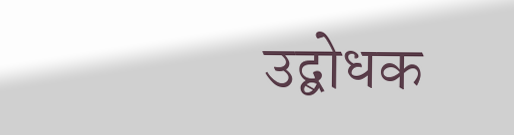उद्बोधक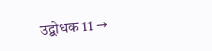उद्बोधक 11 →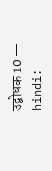उद्बोधक 10 — hindi: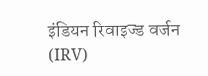इंडियन रिवाइज्ड वर्जन (IRV)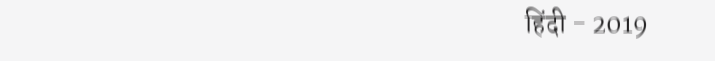हिंदी - 2019